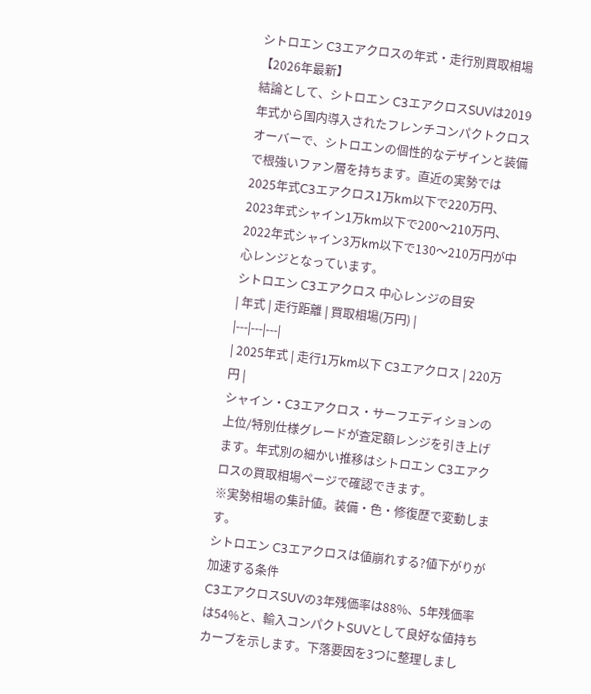シトロエン C3エアクロスの年式・走行別買取相場【2026年最新】
結論として、シトロエン C3エアクロスSUVは2019年式から国内導入されたフレンチコンパクトクロスオーバーで、シトロエンの個性的なデザインと装備で根強いファン層を持ちます。直近の実勢では2025年式C3エアクロス1万km以下で220万円、2023年式シャイン1万km以下で200〜210万円、2022年式シャイン3万km以下で130〜210万円が中心レンジとなっています。
シトロエン C3エアクロス 中心レンジの目安
| 年式 | 走行距離 | 買取相場(万円) |
|---|---|---|
| 2025年式 | 走行1万km以下 C3エアクロス | 220万円 |
シャイン・C3エアクロス・サーフエディションの上位/特別仕様グレードが査定額レンジを引き上げます。年式別の細かい推移はシトロエン C3エアクロスの買取相場ページで確認できます。
※実勢相場の集計値。装備・色・修復歴で変動します。
シトロエン C3エアクロスは値崩れする?値下がりが加速する条件
C3エアクロスSUVの3年残価率は88%、5年残価率は54%と、輸入コンパクトSUVとして良好な値持ちカーブを示します。下落要因を3つに整理しまし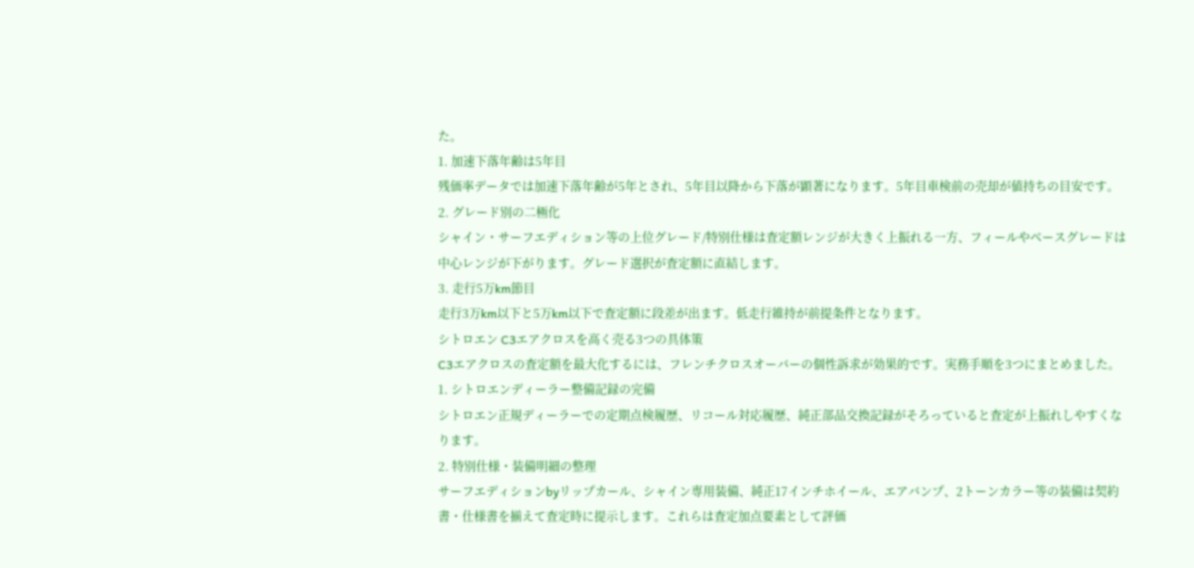た。
1. 加速下落年齢は5年目
残価率データでは加速下落年齢が5年とされ、5年目以降から下落が顕著になります。5年目車検前の売却が値持ちの目安です。
2. グレード別の二極化
シャイン・サーフエディション等の上位グレード/特別仕様は査定額レンジが大きく上振れる一方、フィールやベースグレードは中心レンジが下がります。グレード選択が査定額に直結します。
3. 走行5万km節目
走行3万km以下と5万km以下で査定額に段差が出ます。低走行維持が前提条件となります。
シトロエン C3エアクロスを高く売る3つの具体策
C3エアクロスの査定額を最大化するには、フレンチクロスオーバーの個性訴求が効果的です。実務手順を3つにまとめました。
1. シトロエンディーラー整備記録の完備
シトロエン正規ディーラーでの定期点検履歴、リコール対応履歴、純正部品交換記録がそろっていると査定が上振れしやすくなります。
2. 特別仕様・装備明細の整理
サーフエディションbyリップカール、シャイン専用装備、純正17インチホイール、エアバンプ、2トーンカラー等の装備は契約書・仕様書を揃えて査定時に提示します。これらは査定加点要素として評価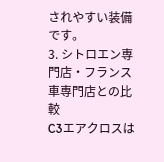されやすい装備です。
3. シトロエン専門店・フランス車専門店との比較
C3エアクロスは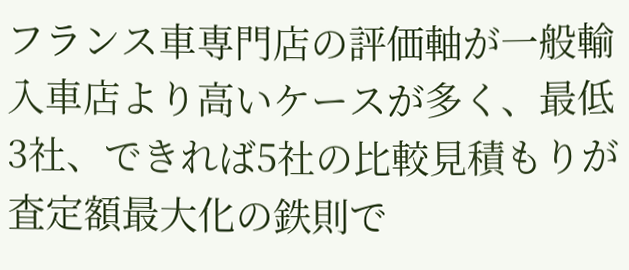フランス車専門店の評価軸が一般輸入車店より高いケースが多く、最低3社、できれば5社の比較見積もりが査定額最大化の鉄則で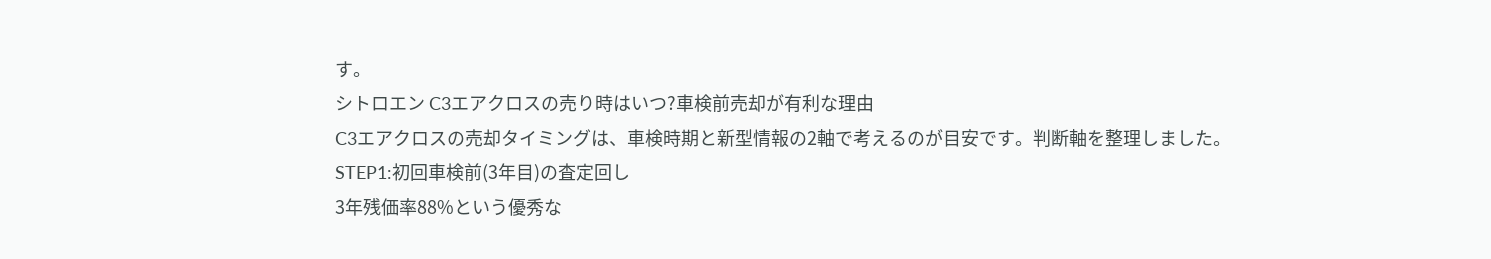す。
シトロエン C3エアクロスの売り時はいつ?車検前売却が有利な理由
C3エアクロスの売却タイミングは、車検時期と新型情報の2軸で考えるのが目安です。判断軸を整理しました。
STEP1:初回車検前(3年目)の査定回し
3年残価率88%という優秀な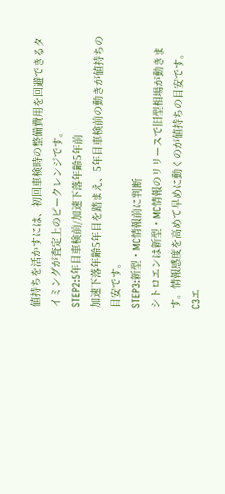値持ちを活かすには、初回車検時の整備費用を回避できるタイミングが査定上のピークレンジです。
STEP2:5年目車検前/加速下落年齢5年前
加速下落年齢5年目を踏まえ、5年目車検前の動きが値持ちの目安です。
STEP3:新型・MC情報前に判断
シトロエンは新型・MC情報のリリースで旧型相場が動きます。情報感度を高めて早めに動くのが値持ちの目安です。
C3エ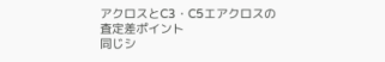アクロスとC3・C5エアクロスの査定差ポイント
同じシ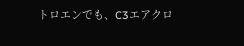トロエンでも、C3エアクロ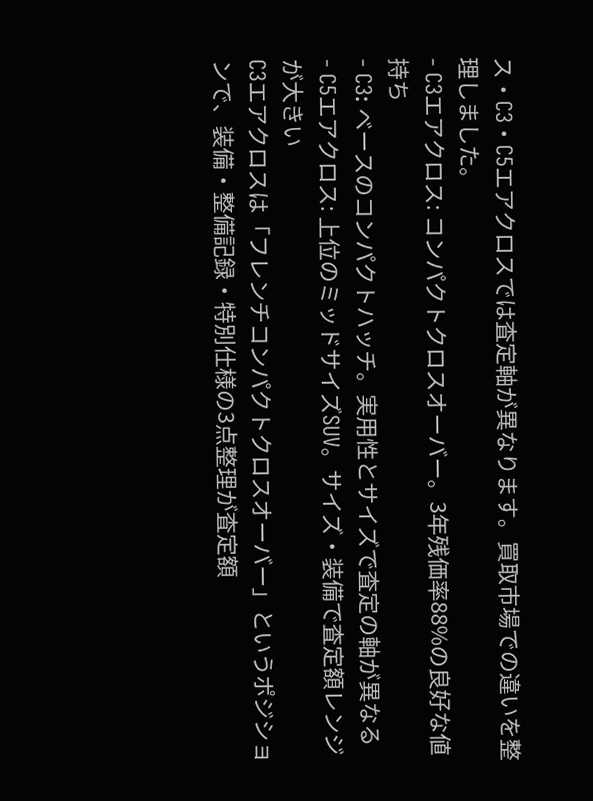ス・C3・C5エアクロスでは査定軸が異なります。買取市場での違いを整理しました。
- C3エアクロス: コンパクトクロスオーバー。3年残価率88%の良好な値持ち
- C3: ベースのコンパクトハッチ。実用性とサイズで査定の軸が異なる
- C5エアクロス: 上位のミッドサイズSUV。サイズ・装備で査定額レンジが大きい
C3エアクロスは「フレンチコンパクトクロスオーバー」というポジションで、装備・整備記録・特別仕様の3点整理が査定額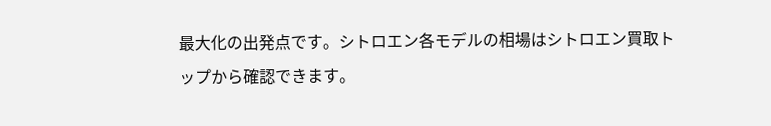最大化の出発点です。シトロエン各モデルの相場はシトロエン買取トップから確認できます。